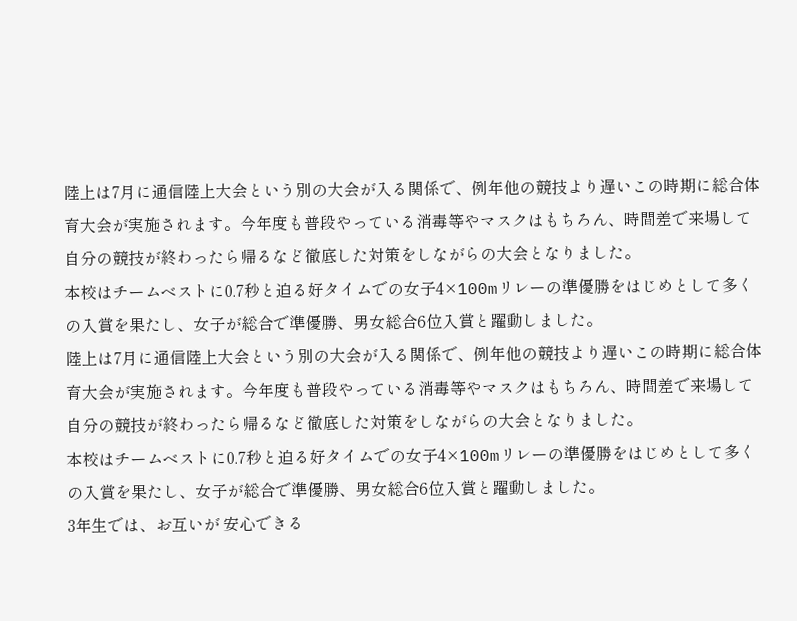陸上は7月に通信陸上大会という別の大会が入る関係で、例年他の競技より遅いこの時期に総合体育大会が実施されます。今年度も普段やっている消毒等やマスクはもちろん、時間差で来場して自分の競技が終わったら帰るなど徹底した対策をしながらの大会となりました。
本校はチームベストに0.7秒と迫る好タイムでの女子4×100mリレーの準優勝をはじめとして多くの入賞を果たし、女子が総合で準優勝、男女総合6位入賞と躍動しました。
陸上は7月に通信陸上大会という別の大会が入る関係で、例年他の競技より遅いこの時期に総合体育大会が実施されます。今年度も普段やっている消毒等やマスクはもちろん、時間差で来場して自分の競技が終わったら帰るなど徹底した対策をしながらの大会となりました。
本校はチームベストに0.7秒と迫る好タイムでの女子4×100mリレーの準優勝をはじめとして多くの入賞を果たし、女子が総合で準優勝、男女総合6位入賞と躍動しました。
3年生では、お互いが 安心できる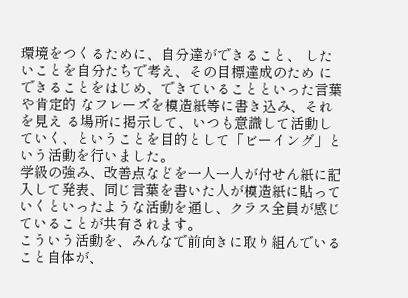環境をつくるために、自分達ができること、 したいことを自分たちで考え、その目標達成のため にできることをはじめ、できていることといった言葉や肯定的 なフレーズを模造紙等に書き込み、それを見え る場所に掲示して、いつも意識して活動していく、ということを目的として「ビーイング」という活動を行いました。
学級の強み、改善点などを一人一人が付せん紙に記入して発表、同じ言葉を書いた人が模造紙に貼っていくといったような活動を通し、クラス全員が感じていることが共有されます。
こういう活動を、みんなで前向きに取り組んでいること自体が、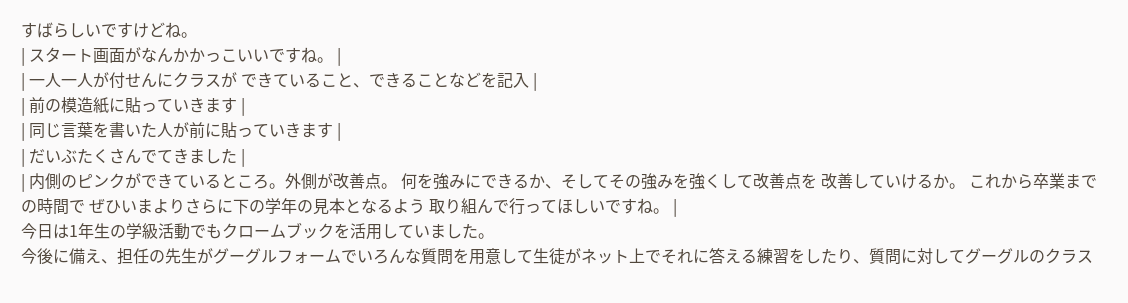すばらしいですけどね。
| スタート画面がなんかかっこいいですね。 |
| 一人一人が付せんにクラスが できていること、できることなどを記入 |
| 前の模造紙に貼っていきます |
| 同じ言葉を書いた人が前に貼っていきます |
| だいぶたくさんでてきました |
| 内側のピンクができているところ。外側が改善点。 何を強みにできるか、そしてその強みを強くして改善点を 改善していけるか。 これから卒業までの時間で ぜひいまよりさらに下の学年の見本となるよう 取り組んで行ってほしいですね。 |
今日は1年生の学級活動でもクロームブックを活用していました。
今後に備え、担任の先生がグーグルフォームでいろんな質問を用意して生徒がネット上でそれに答える練習をしたり、質問に対してグーグルのクラス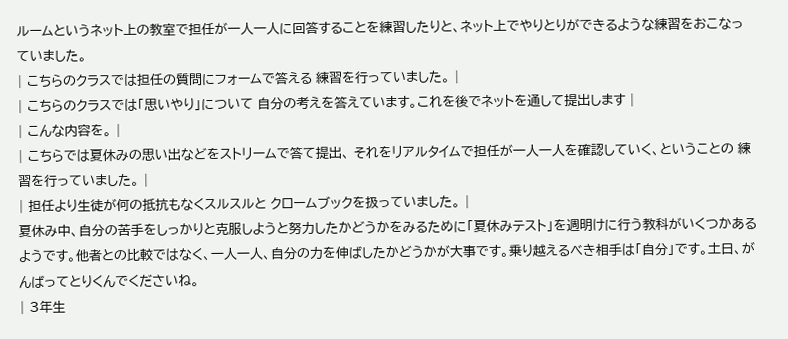ルームというネット上の教室で担任が一人一人に回答することを練習したりと、ネット上でやりとりができるような練習をおこなっていました。
| こちらのクラスでは担任の質問にフォームで答える 練習を行っていました。 |
| こちらのクラスでは「思いやり」について 自分の考えを答えています。これを後でネットを通して提出します |
| こんな内容を。 |
| こちらでは夏休みの思い出などをストリームで答て提出、 それをリアルタイムで担任が一人一人を確認していく、ということの 練習を行っていました。 |
| 担任より生徒が何の抵抗もなくスルスルと クロームブックを扱っていました。 |
夏休み中、自分の苦手をしっかりと克服しようと努力したかどうかをみるために「夏休みテスト」を週明けに行う教科がいくつかあるようです。他者との比較ではなく、一人一人、自分の力を伸ばしたかどうかが大事です。乗り越えるべき相手は「自分」です。土日、がんばってとりくんでくださいね。
| 3年生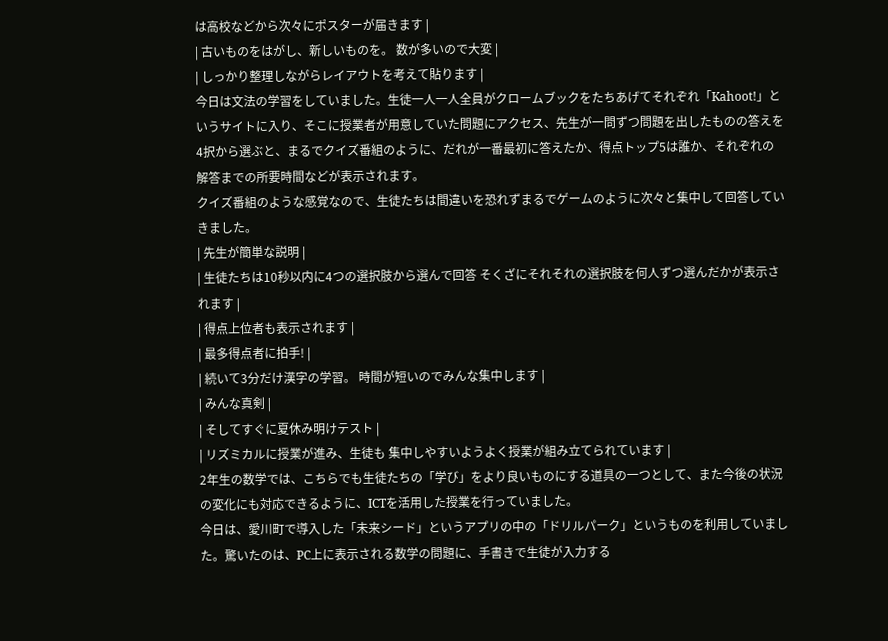は高校などから次々にポスターが届きます |
| 古いものをはがし、新しいものを。 数が多いので大変 |
| しっかり整理しながらレイアウトを考えて貼ります |
今日は文法の学習をしていました。生徒一人一人全員がクロームブックをたちあげてそれぞれ「Kahoot!」というサイトに入り、そこに授業者が用意していた問題にアクセス、先生が一問ずつ問題を出したものの答えを4択から選ぶと、まるでクイズ番組のように、だれが一番最初に答えたか、得点トップ5は誰か、それぞれの解答までの所要時間などが表示されます。
クイズ番組のような感覚なので、生徒たちは間違いを恐れずまるでゲームのように次々と集中して回答していきました。
| 先生が簡単な説明 |
| 生徒たちは10秒以内に4つの選択肢から選んで回答 そくざにそれそれの選択肢を何人ずつ選んだかが表示されます |
| 得点上位者も表示されます |
| 最多得点者に拍手! |
| 続いて3分だけ漢字の学習。 時間が短いのでみんな集中します |
| みんな真剣 |
| そしてすぐに夏休み明けテスト |
| リズミカルに授業が進み、生徒も 集中しやすいようよく授業が組み立てられています |
2年生の数学では、こちらでも生徒たちの「学び」をより良いものにする道具の一つとして、また今後の状況の変化にも対応できるように、ICTを活用した授業を行っていました。
今日は、愛川町で導入した「未来シード」というアプリの中の「ドリルパーク」というものを利用していました。驚いたのは、PC上に表示される数学の問題に、手書きで生徒が入力する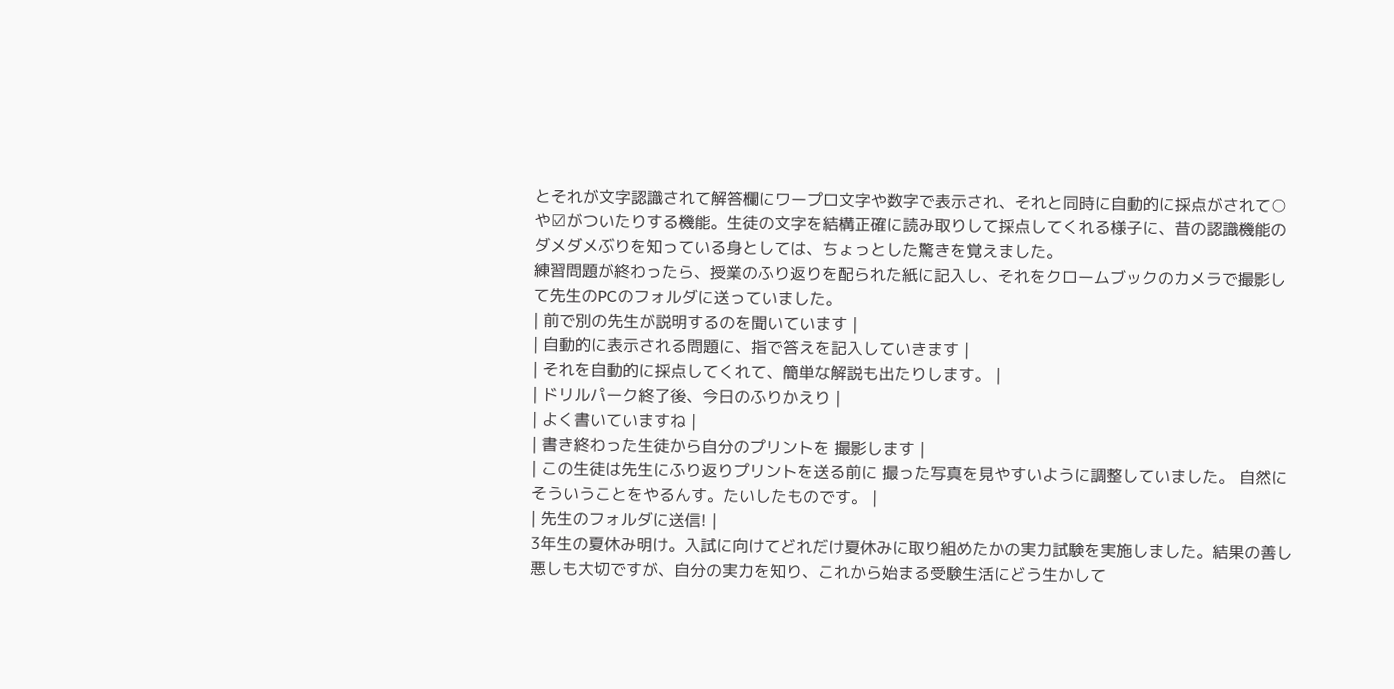とそれが文字認識されて解答欄にワープロ文字や数字で表示され、それと同時に自動的に採点がされて○や☑がついたりする機能。生徒の文字を結構正確に読み取りして採点してくれる様子に、昔の認識機能のダメダメぶりを知っている身としては、ちょっとした驚きを覚えました。
練習問題が終わったら、授業のふり返りを配られた紙に記入し、それをクロームブックのカメラで撮影して先生のPCのフォルダに送っていました。
| 前で別の先生が説明するのを聞いています |
| 自動的に表示される問題に、指で答えを記入していきます |
| それを自動的に採点してくれて、簡単な解説も出たりします。 |
| ドリルパーク終了後、今日のふりかえり |
| よく書いていますね |
| 書き終わった生徒から自分のプリントを 撮影します |
| この生徒は先生にふり返りプリントを送る前に 撮った写真を見やすいように調整していました。 自然にそういうことをやるんす。たいしたものです。 |
| 先生のフォルダに送信! |
3年生の夏休み明け。入試に向けてどれだけ夏休みに取り組めたかの実力試験を実施しました。結果の善し悪しも大切ですが、自分の実力を知り、これから始まる受験生活にどう生かして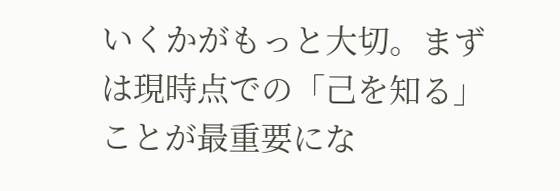いくかがもっと大切。まずは現時点での「己を知る」ことが最重要にな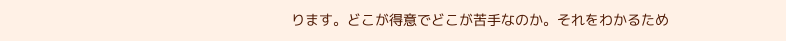ります。どこが得意でどこが苦手なのか。それをわかるため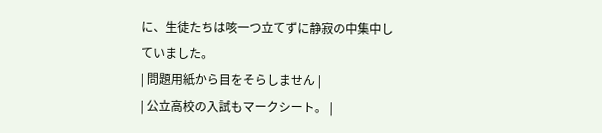に、生徒たちは咳一つ立てずに静寂の中集中していました。
| 問題用紙から目をそらしません |
| 公立高校の入試もマークシート。 |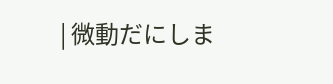| 微動だにしま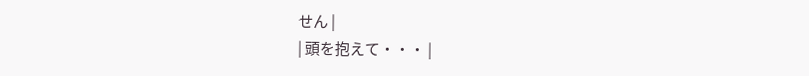せん |
| 頭を抱えて・・・ |